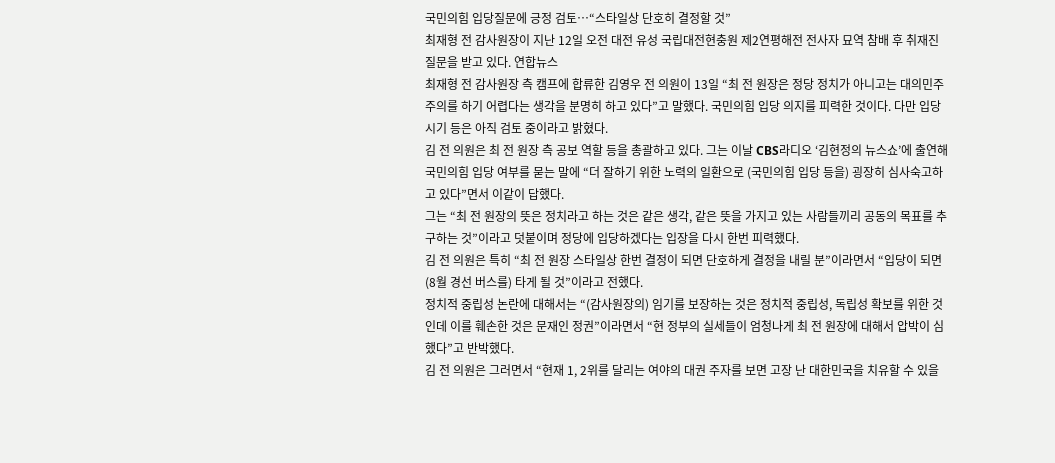국민의힘 입당질문에 긍정 검토…“스타일상 단호히 결정할 것”
최재형 전 감사원장이 지난 12일 오전 대전 유성 국립대전현충원 제2연평해전 전사자 묘역 참배 후 취재진 질문을 받고 있다. 연합뉴스
최재형 전 감사원장 측 캠프에 합류한 김영우 전 의원이 13일 “최 전 원장은 정당 정치가 아니고는 대의민주주의를 하기 어렵다는 생각을 분명히 하고 있다”고 말했다. 국민의힘 입당 의지를 피력한 것이다. 다만 입당 시기 등은 아직 검토 중이라고 밝혔다.
김 전 의원은 최 전 원장 측 공보 역할 등을 총괄하고 있다. 그는 이날 CBS라디오 ‘김현정의 뉴스쇼’에 출연해 국민의힘 입당 여부를 묻는 말에 “더 잘하기 위한 노력의 일환으로 (국민의힘 입당 등을) 굉장히 심사숙고하고 있다”면서 이같이 답했다.
그는 “최 전 원장의 뜻은 정치라고 하는 것은 같은 생각, 같은 뜻을 가지고 있는 사람들끼리 공동의 목표를 추구하는 것”이라고 덧붙이며 정당에 입당하겠다는 입장을 다시 한번 피력했다.
김 전 의원은 특히 “최 전 원장 스타일상 한번 결정이 되면 단호하게 결정을 내릴 분”이라면서 “입당이 되면 (8월 경선 버스를) 타게 될 것”이라고 전했다.
정치적 중립성 논란에 대해서는 “(감사원장의) 임기를 보장하는 것은 정치적 중립성, 독립성 확보를 위한 것인데 이를 훼손한 것은 문재인 정권”이라면서 “현 정부의 실세들이 엄청나게 최 전 원장에 대해서 압박이 심했다”고 반박했다.
김 전 의원은 그러면서 “현재 1, 2위를 달리는 여야의 대권 주자를 보면 고장 난 대한민국을 치유할 수 있을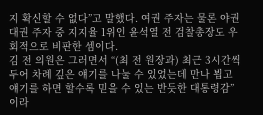지 확신할 수 없다”고 말했다. 여권 주자는 물론 야권 대권 주자 중 지지율 1위인 윤석열 전 검찰총장도 우회적으로 비판한 셈이다.
김 전 의원은 그러면서 “(최 전 원장과) 최근 3시간씩 두어 차례 깊은 얘기를 나눌 수 있었는데 만나 뵙고 얘기를 하면 할수록 믿을 수 있는 반듯한 대통령감”이라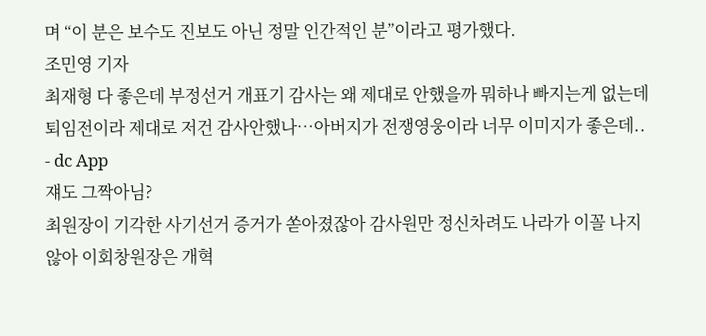며 “이 분은 보수도 진보도 아닌 정말 인간적인 분”이라고 평가했다.
조민영 기자
최재형 다 좋은데 부정선거 개표기 감사는 왜 제대로 안했을까 뭐하나 빠지는게 없는데 퇴임전이라 제대로 저건 감사안했나…아버지가 전쟁영웅이라 너무 이미지가 좋은데.. - dc App
쟤도 그짝아님?
최원장이 기각한 사기선거 증거가 쏟아졌잖아 감사원만 정신차려도 나라가 이꼴 나지 않아 이회창원장은 개혁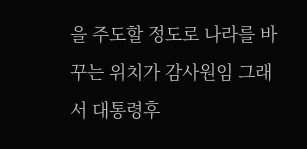을 주도할 정도로 나라를 바꾸는 위치가 감사원임 그래서 대통령후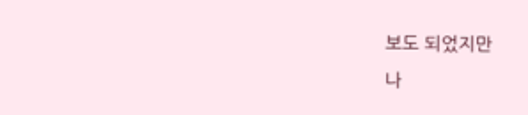보도 되었지만
나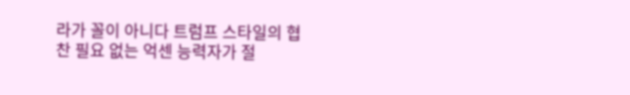라가 꼴이 아니다 트럼프 스타일의 협찬 필요 없는 억센 능력자가 절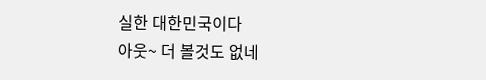실한 대한민국이다
아웃~ 더 볼것도 없네